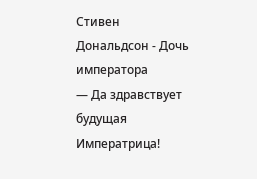Стивен Дональдсон - Дочь императора
— Да здравствует будущая Императрица!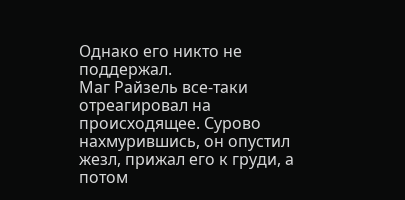Однако его никто не поддержал.
Маг Райзель все-таки отреагировал на происходящее. Сурово нахмурившись, он опустил жезл, прижал его к груди, а потом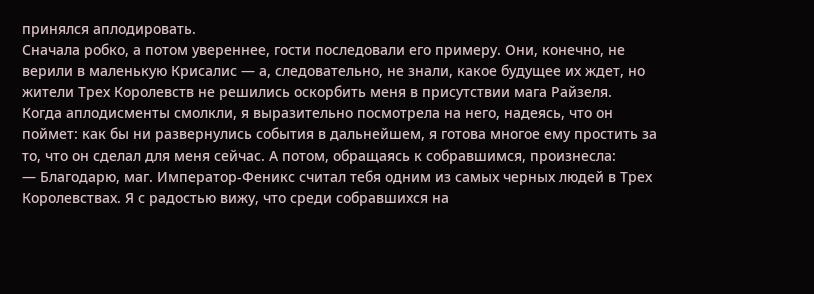принялся аплодировать.
Сначала робко, а потом увереннее, гости последовали его примеру. Они, конечно, не верили в маленькую Крисалис — а, следовательно, не знали, какое будущее их ждет, но жители Трех Королевств не решились оскорбить меня в присутствии мага Райзеля.
Когда аплодисменты смолкли, я выразительно посмотрела на него, надеясь, что он поймет: как бы ни развернулись события в дальнейшем, я готова многое ему простить за то, что он сделал для меня сейчас. А потом, обращаясь к собравшимся, произнесла:
— Благодарю, маг. Император-Феникс считал тебя одним из самых черных людей в Трех Королевствах. Я с радостью вижу, что среди собравшихся на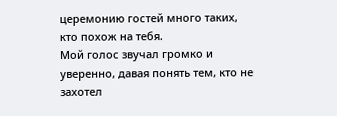церемонию гостей много таких, кто похож на тебя.
Мой голос звучал громко и уверенно, давая понять тем, кто не захотел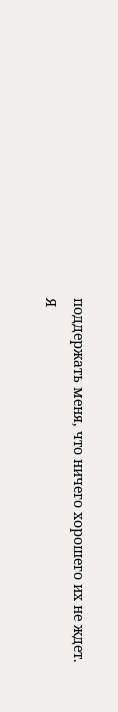поддержать меня, что ничего хорошего их не ждет.
Я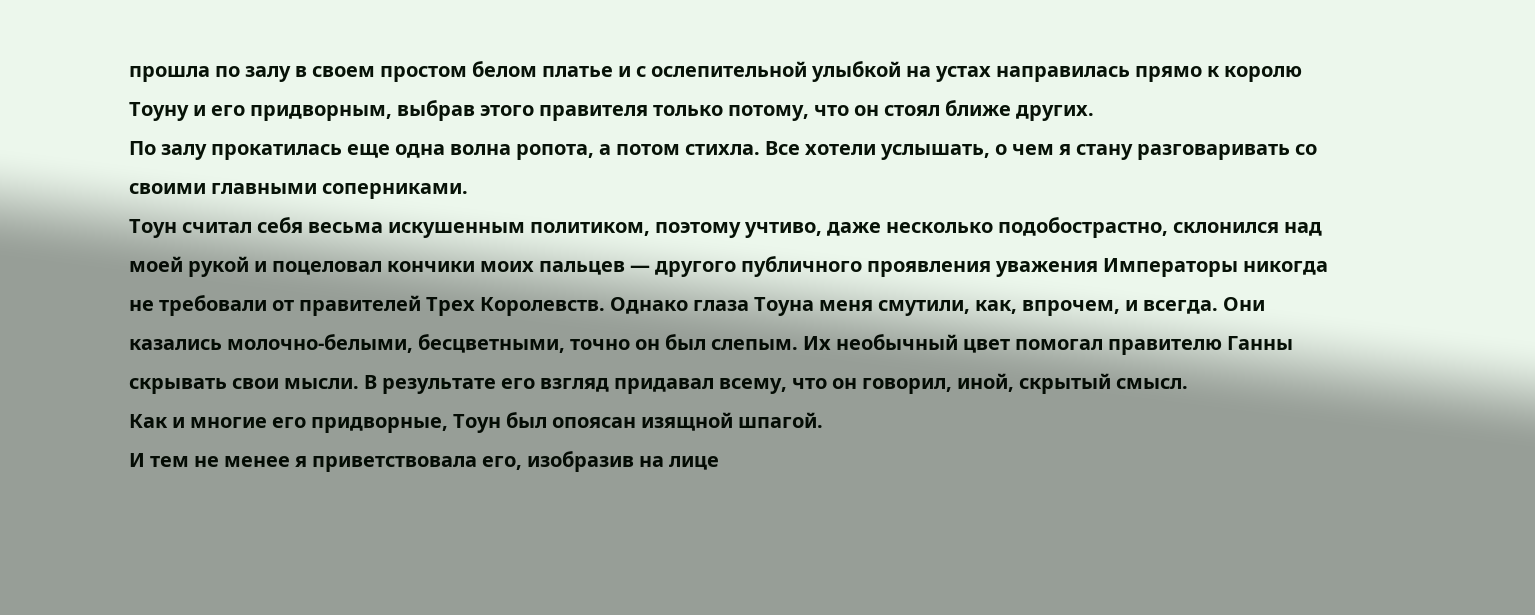прошла по залу в своем простом белом платье и с ослепительной улыбкой на устах направилась прямо к королю Тоуну и его придворным, выбрав этого правителя только потому, что он стоял ближе других.
По залу прокатилась еще одна волна ропота, а потом стихла. Все хотели услышать, о чем я стану разговаривать со своими главными соперниками.
Тоун считал себя весьма искушенным политиком, поэтому учтиво, даже несколько подобострастно, склонился над моей рукой и поцеловал кончики моих пальцев — другого публичного проявления уважения Императоры никогда не требовали от правителей Трех Королевств. Однако глаза Тоуна меня смутили, как, впрочем, и всегда. Они казались молочно-белыми, бесцветными, точно он был слепым. Их необычный цвет помогал правителю Ганны скрывать свои мысли. В результате его взгляд придавал всему, что он говорил, иной, скрытый смысл.
Как и многие его придворные, Тоун был опоясан изящной шпагой.
И тем не менее я приветствовала его, изобразив на лице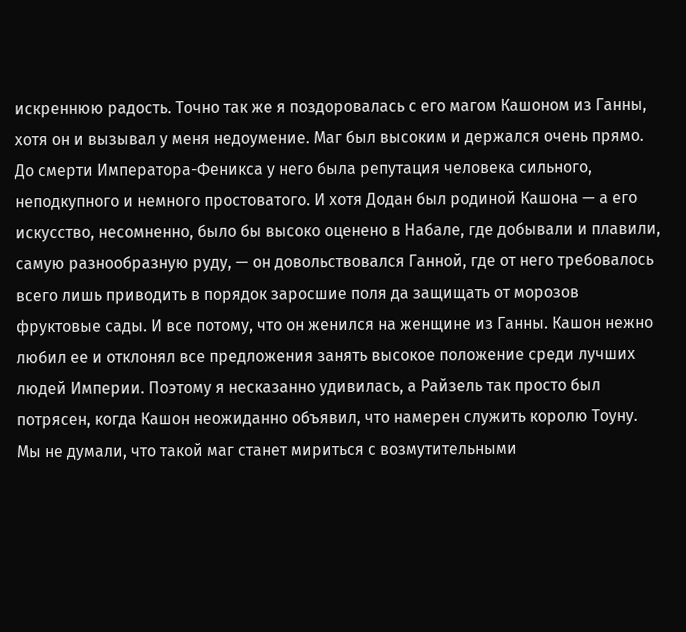искреннюю радость. Точно так же я поздоровалась с его магом Кашоном из Ганны, хотя он и вызывал у меня недоумение. Маг был высоким и держался очень прямо. До смерти Императора-Феникса у него была репутация человека сильного, неподкупного и немного простоватого. И хотя Додан был родиной Кашона — а его искусство, несомненно, было бы высоко оценено в Набале, где добывали и плавили, самую разнообразную руду, — он довольствовался Ганной, где от него требовалось всего лишь приводить в порядок заросшие поля да защищать от морозов фруктовые сады. И все потому, что он женился на женщине из Ганны. Кашон нежно любил ее и отклонял все предложения занять высокое положение среди лучших людей Империи. Поэтому я несказанно удивилась, а Райзель так просто был потрясен, когда Кашон неожиданно объявил, что намерен служить королю Тоуну. Мы не думали, что такой маг станет мириться с возмутительными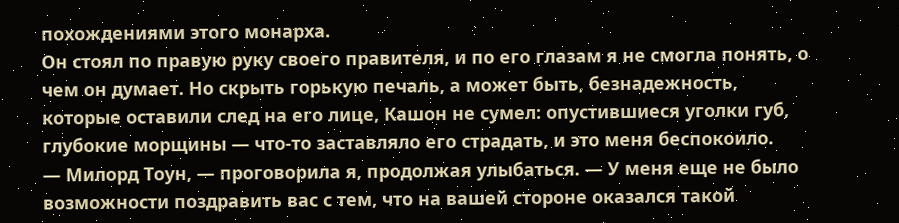похождениями этого монарха.
Он стоял по правую руку своего правителя, и по его глазам я не смогла понять, о чем он думает. Но скрыть горькую печаль, а может быть, безнадежность, которые оставили след на его лице, Кашон не сумел: опустившиеся уголки губ, глубокие морщины — что-то заставляло его страдать, и это меня беспокоило.
— Милорд Тоун, — проговорила я, продолжая улыбаться. — У меня еще не было возможности поздравить вас с тем, что на вашей стороне оказался такой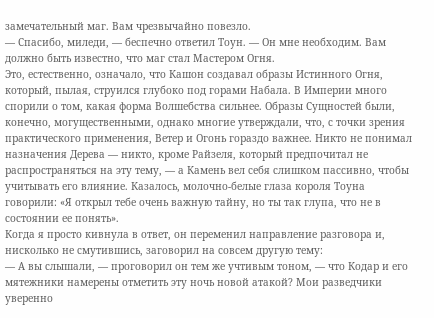замечательный маг. Вам чрезвычайно повезло.
— Спасибо, миледи, — беспечно ответил Тоун. — Он мне необходим. Вам должно быть известно, что маг стал Мастером Огня.
Это, естественно, означало, что Кашон создавал образы Истинного Огня, который, пылая, струился глубоко под горами Набала. В Империи много спорили о том, какая форма Волшебства сильнее. Образы Сущностей были, конечно, могущественными, однако многие утверждали, что, с точки зрения практического применения, Ветер и Огонь гораздо важнее. Никто не понимал назначения Дерева — никто, кроме Райзеля, который предпочитал не распространяться на эту тему, — а Камень вел себя слишком пассивно, чтобы учитывать его влияние. Казалось, молочно-белые глаза короля Тоуна говорили: «Я открыл тебе очень важную тайну, но ты так глупа, что не в состоянии ее понять».
Когда я просто кивнула в ответ, он переменил направление разговора и, нисколько не смутившись, заговорил на совсем другую тему:
— А вы слышали, — проговорил он тем же учтивым тоном, — что Кодар и его мятежники намерены отметить эту ночь новой атакой? Мои разведчики уверенно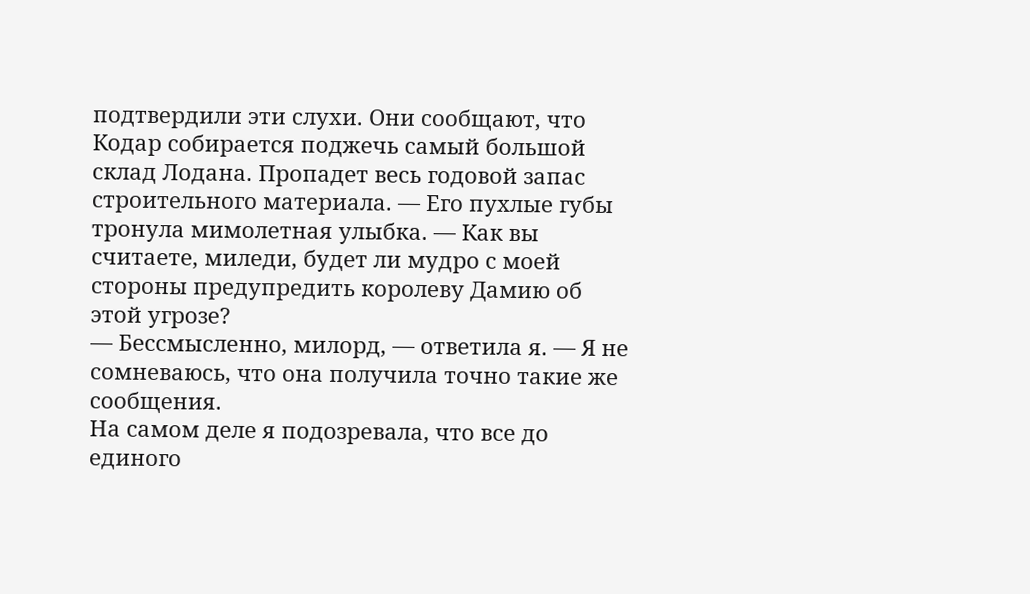подтвердили эти слухи. Они сообщают, что Кодар собирается поджечь самый большой склад Лодана. Пропадет весь годовой запас строительного материала. — Его пухлые губы тронула мимолетная улыбка. — Как вы считаете, миледи, будет ли мудро с моей стороны предупредить королеву Дамию об этой угрозе?
— Бессмысленно, милорд, — ответила я. — Я не сомневаюсь, что она получила точно такие же сообщения.
На самом деле я подозревала, что все до единого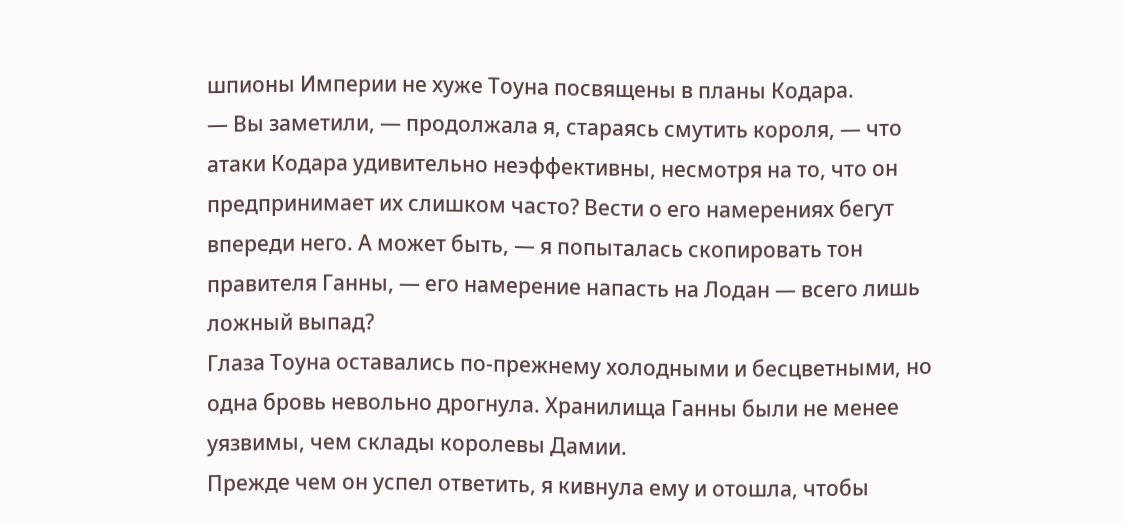шпионы Империи не хуже Тоуна посвящены в планы Кодара.
— Вы заметили, — продолжала я, стараясь смутить короля, — что атаки Кодара удивительно неэффективны, несмотря на то, что он предпринимает их слишком часто? Вести о его намерениях бегут впереди него. А может быть, — я попыталась скопировать тон правителя Ганны, — его намерение напасть на Лодан — всего лишь ложный выпад?
Глаза Тоуна оставались по-прежнему холодными и бесцветными, но одна бровь невольно дрогнула. Хранилища Ганны были не менее уязвимы, чем склады королевы Дамии.
Прежде чем он успел ответить, я кивнула ему и отошла, чтобы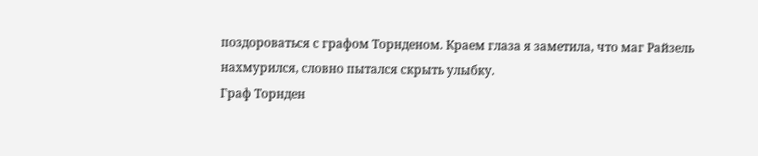поздороваться с графом Торнденом. Краем глаза я заметила, что маг Райзель нахмурился, словно пытался скрыть улыбку.
Граф Торнден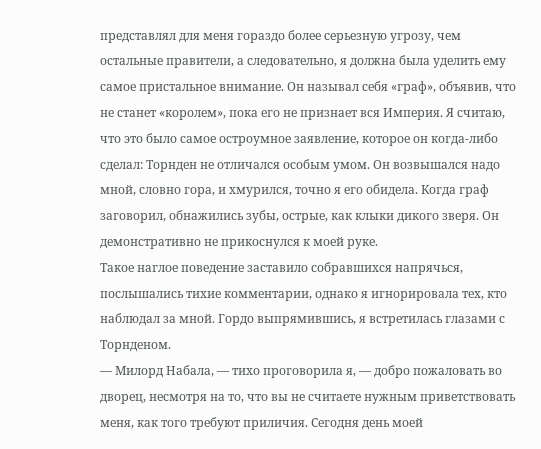представлял для меня гораздо более серьезную угрозу, чем остальные правители, а следовательно, я должна была уделить ему самое пристальное внимание. Он называл себя «граф», объявив, что не станет «королем», пока его не признает вся Империя. Я считаю, что это было самое остроумное заявление, которое он когда-либо сделал: Торнден не отличался особым умом. Он возвышался надо мной, словно гора, и хмурился, точно я его обидела. Когда граф заговорил, обнажились зубы, острые, как клыки дикого зверя. Он демонстративно не прикоснулся к моей руке.
Такое наглое поведение заставило собравшихся напрячься, послышались тихие комментарии, однако я игнорировала тех, кто наблюдал за мной. Гордо выпрямившись, я встретилась глазами с Торнденом.
— Милорд Набала, — тихо проговорила я, — добро пожаловать во дворец, несмотря на то, что вы не считаете нужным приветствовать меня, как того требуют приличия. Сегодня день моей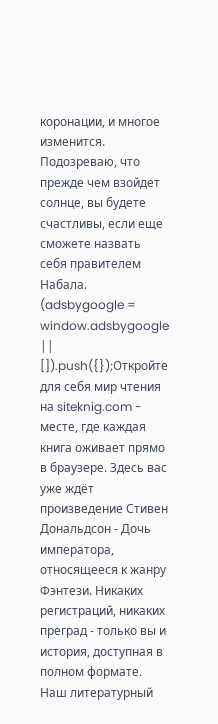коронации, и многое изменится. Подозреваю, что прежде чем взойдет солнце, вы будете счастливы, если еще сможете назвать себя правителем Набала.
(adsbygoogle = window.adsbygoogle || []).push({});Откройте для себя мир чтения на siteknig.com - месте, где каждая книга оживает прямо в браузере. Здесь вас уже ждёт произведение Стивен Дональдсон - Дочь императора, относящееся к жанру Фэнтези. Никаких регистраций, никаких преград - только вы и история, доступная в полном формате. Наш литературный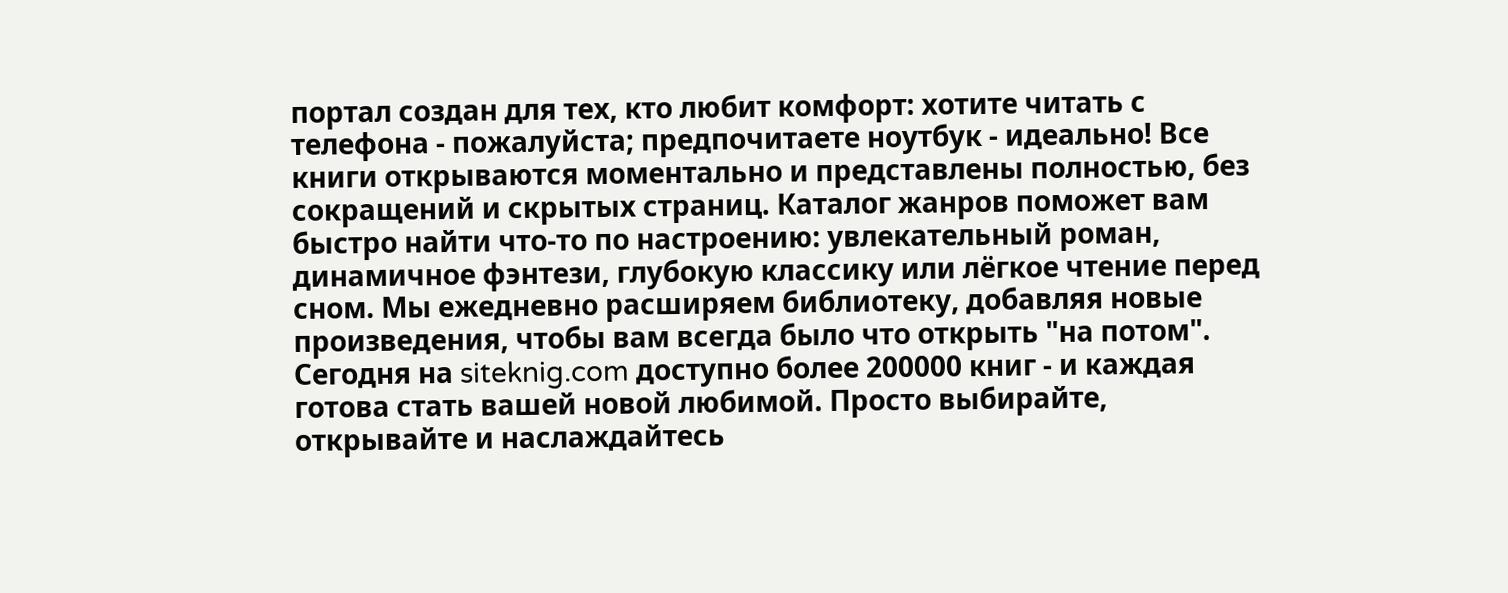портал создан для тех, кто любит комфорт: хотите читать с телефона - пожалуйста; предпочитаете ноутбук - идеально! Все книги открываются моментально и представлены полностью, без сокращений и скрытых страниц. Каталог жанров поможет вам быстро найти что-то по настроению: увлекательный роман, динамичное фэнтези, глубокую классику или лёгкое чтение перед сном. Мы ежедневно расширяем библиотеку, добавляя новые произведения, чтобы вам всегда было что открыть "на потом". Сегодня на siteknig.com доступно более 200000 книг - и каждая готова стать вашей новой любимой. Просто выбирайте, открывайте и наслаждайтесь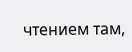чтением там,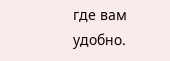где вам удобно.